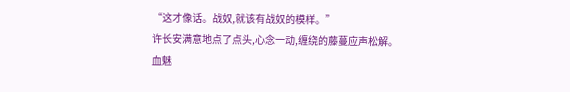“这才像话。战奴,就该有战奴的模样。”
许长安满意地点了点头,心念一动,缠绕的藤蔓应声松解。
血魅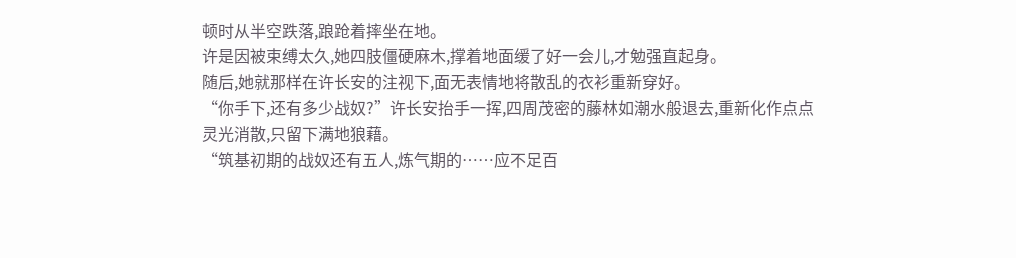顿时从半空跌落,踉跄着摔坐在地。
许是因被束缚太久,她四肢僵硬麻木,撑着地面缓了好一会儿,才勉强直起身。
随后,她就那样在许长安的注视下,面无表情地将散乱的衣衫重新穿好。
“你手下,还有多少战奴?”许长安抬手一挥,四周茂密的藤林如潮水般退去,重新化作点点灵光消散,只留下满地狼藉。
“筑基初期的战奴还有五人,炼气期的……应不足百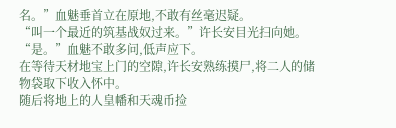名。”血魅垂首立在原地,不敢有丝毫迟疑。
“叫一个最近的筑基战奴过来。”许长安目光扫向她。
“是。”血魅不敢多问,低声应下。
在等待天材地宝上门的空隙,许长安熟练摸尸,将二人的储物袋取下收入怀中。
随后将地上的人皇幡和天魂币捡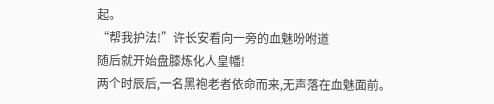起。
“帮我护法!”许长安看向一旁的血魅吩咐道
随后就开始盘膝炼化人皇幡!
两个时辰后,一名黑袍老者依命而来,无声落在血魅面前。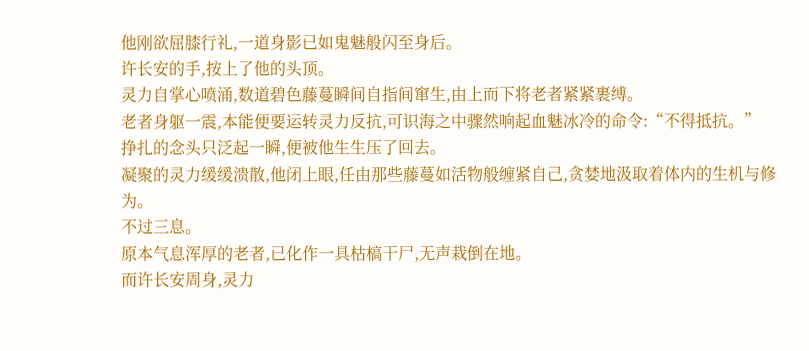他刚欲屈膝行礼,一道身影已如鬼魅般闪至身后。
许长安的手,按上了他的头顶。
灵力自掌心喷涌,数道碧色藤蔓瞬间自指间窜生,由上而下将老者紧紧裹缚。
老者身躯一震,本能便要运转灵力反抗,可识海之中骤然响起血魅冰冷的命令:“不得抵抗。”
挣扎的念头只泛起一瞬,便被他生生压了回去。
凝聚的灵力缓缓溃散,他闭上眼,任由那些藤蔓如活物般缠紧自己,贪婪地汲取着体内的生机与修为。
不过三息。
原本气息浑厚的老者,已化作一具枯槁干尸,无声栽倒在地。
而许长安周身,灵力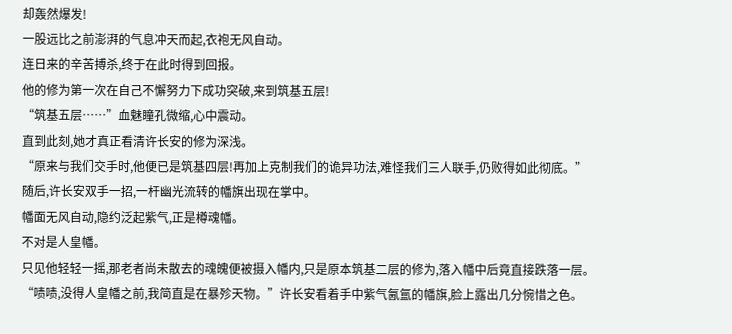却轰然爆发!
一股远比之前澎湃的气息冲天而起,衣袍无风自动。
连日来的辛苦搏杀,终于在此时得到回报。
他的修为第一次在自己不懈努力下成功突破,来到筑基五层!
“筑基五层……”血魅瞳孔微缩,心中震动。
直到此刻,她才真正看清许长安的修为深浅。
“原来与我们交手时,他便已是筑基四层!再加上克制我们的诡异功法,难怪我们三人联手,仍败得如此彻底。”
随后,许长安双手一招,一杆幽光流转的幡旗出现在掌中。
幡面无风自动,隐约泛起紫气,正是樽魂幡。
不对是人皇幡。
只见他轻轻一摇,那老者尚未散去的魂魄便被摄入幡内,只是原本筑基二层的修为,落入幡中后竟直接跌落一层。
“啧啧,没得人皇幡之前,我简直是在暴殄天物。”许长安看着手中紫气氤氲的幡旗,脸上露出几分惋惜之色。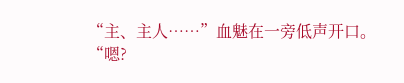“主、主人……”血魅在一旁低声开口。
“嗯?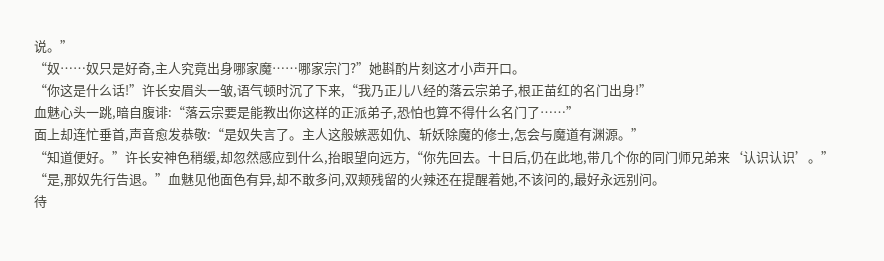说。”
“奴……奴只是好奇,主人究竟出身哪家魔……哪家宗门?”她斟酌片刻这才小声开口。
“你这是什么话!”许长安眉头一皱,语气顿时沉了下来,“我乃正儿八经的落云宗弟子,根正苗红的名门出身!”
血魅心头一跳,暗自腹诽:“落云宗要是能教出你这样的正派弟子,恐怕也算不得什么名门了……”
面上却连忙垂首,声音愈发恭敬:“是奴失言了。主人这般嫉恶如仇、斩妖除魔的修士,怎会与魔道有渊源。”
“知道便好。”许长安神色稍缓,却忽然感应到什么,抬眼望向远方,“你先回去。十日后,仍在此地,带几个你的同门师兄弟来‘认识认识’。”
“是,那奴先行告退。”血魅见他面色有异,却不敢多问,双颊残留的火辣还在提醒着她,不该问的,最好永远别问。
待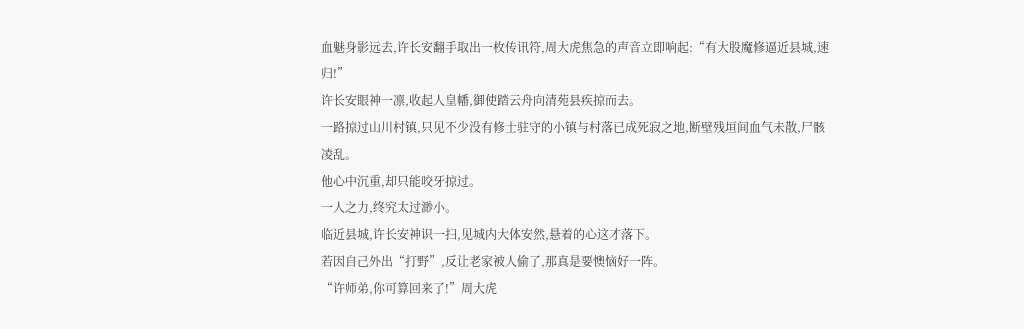血魅身影远去,许长安翻手取出一枚传讯符,周大虎焦急的声音立即响起:“有大股魔修逼近县城,速归!”
许长安眼神一凛,收起人皇幡,御使踏云舟向清苑县疾掠而去。
一路掠过山川村镇,只见不少没有修士驻守的小镇与村落已成死寂之地,断壁残垣间血气未散,尸骸凌乱。
他心中沉重,却只能咬牙掠过。
一人之力,终究太过渺小。
临近县城,许长安神识一扫,见城内大体安然,悬着的心这才落下。
若因自己外出“打野”,反让老家被人偷了,那真是要懊恼好一阵。
“许师弟,你可算回来了!”周大虎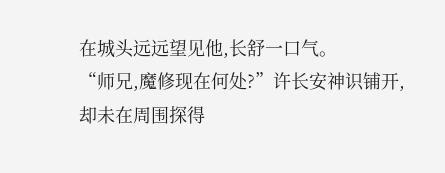在城头远远望见他,长舒一口气。
“师兄,魔修现在何处?”许长安神识铺开,却未在周围探得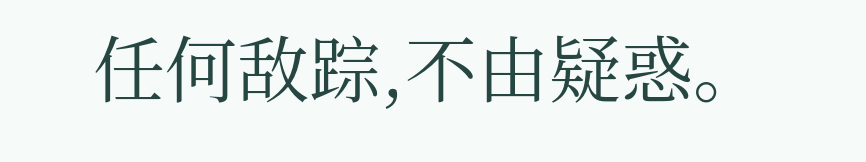任何敌踪,不由疑惑。